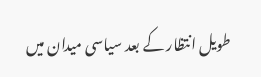طویل انتظار کے بعد سیاسی میدان میں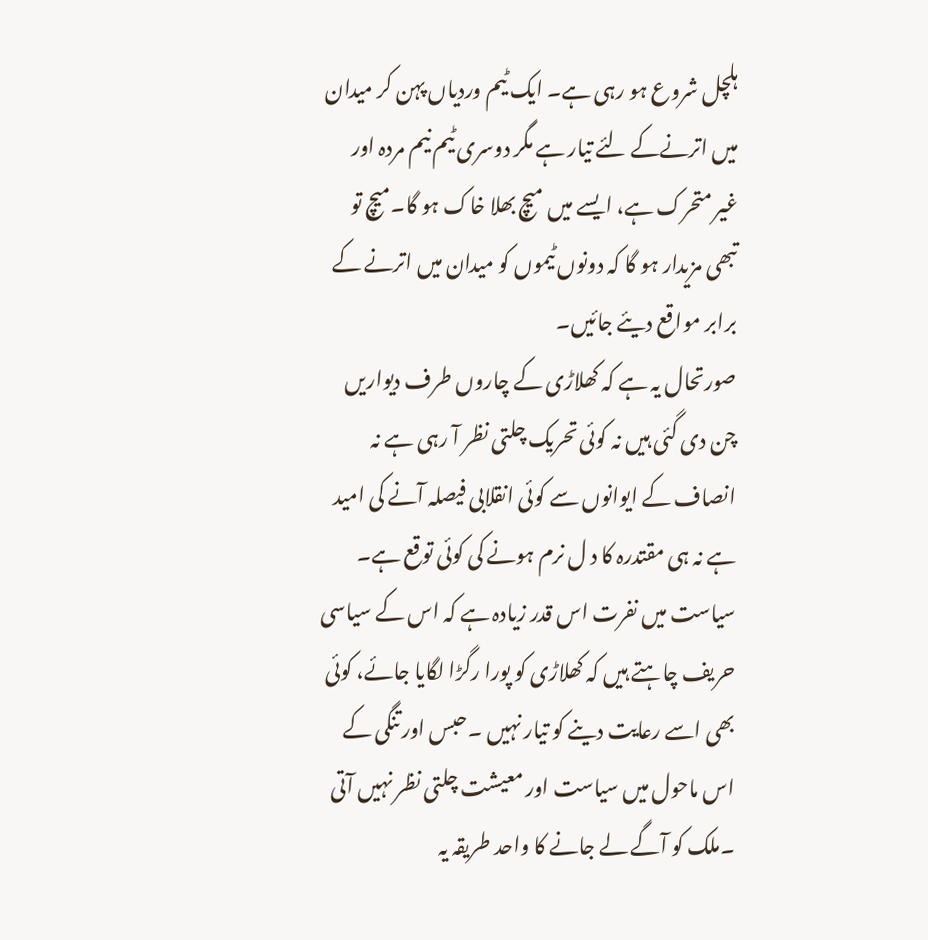ہلچل شروع ہو رہی ہے۔ ایک ٹیم وردیاں پہن کر میدان میں اترنےکے لئے تیار ہے مگر دوسری ٹیم نیم مردہ اور غیر متحرک ہے، ایسے میں میچ بھلا خاک ہو گا۔میچ تو تبھی مزیدار ہو گا کہ دونوں ٹیموں کو میدان میں اترنے کے برابر مواقع دیئے جائیں۔
صورتحال یہ ہے کہ کھلاڑی کے چاروں طرف دیواریں چن دی گئی ہیں نہ کوئی تحریک چلتی نظر آ رہی ہے نہ انصاف کے ایوانوں سے کوئی انقلابی فیصلہ آنے کی امید ہے نہ ہی مقتدرہ کا د ل نرم ہونے کی کوئی توقع ہے۔ سیاست میں نفرت اس قدر زیادہ ہے کہ اس کے سیاسی حریف چاہتے ہیں کہ کھلاڑی کو پورا رگڑا لگایا جائے، کوئی بھی اسے رعایت دینے کو تیار نہیں ۔حبس اور تنگی کے اس ماحول میں سیاست اور معیشت چلتی نظر نہیں آتی ۔ملک کو آگے لے جانے کا واحد طریقہ یہ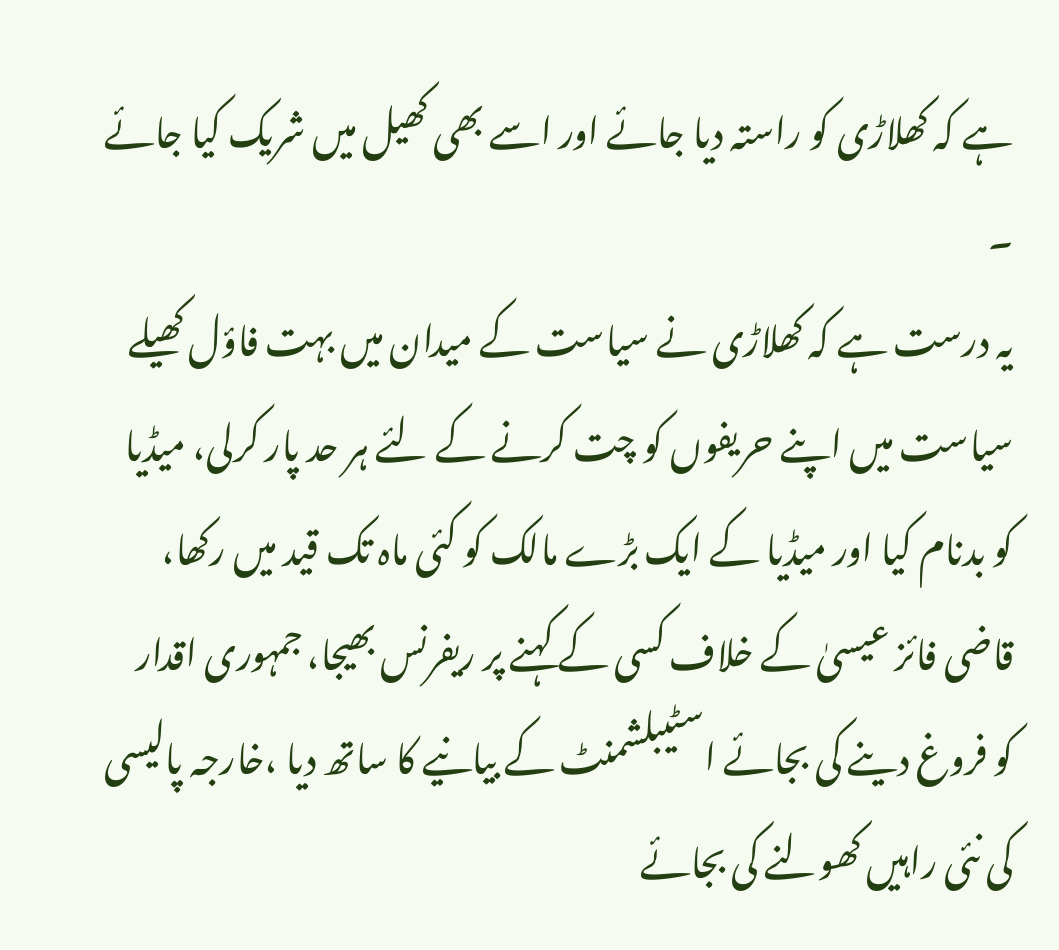ہے کہ کھلاڑی کو راستہ دیا جائے اور اسے بھی کھیل میں شریک کیا جائے ۔
یہ درست ہے کہ کھلاڑی نے سیاست کے میدان میں بہت فاؤل کھیلے سیاست میں اپنے حریفوں کو چت کرنے کے لئے ہر حد پار کرلی، میڈیا کو بدنام کیا اور میڈیا کے ایک بڑے مالک کو کئی ماہ تک قید میں رکھا، قاضی فائز عیسیٰ کے خلاف کسی کے کہنے پر ریفرنس بھیجا، جمہوری اقدار کو فروغ دینے کی بجائے اسٹیبلشمنٹ کے بیانیے کا ساتھ دیا ،خارجہ پالیسی کی نئی راہیں کھولنے کی بجائے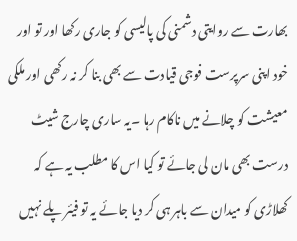بھارت سے روایتی دشمنی کی پالیسی کو جاری رکھا اور تو اور خود اپنی سرپرست فوجی قیادت سے بھی بنا کر نہ رکھی اور ملکی معیشت کو چلانے میں ناکام رہا ۔یہ ساری چارج شیٹ درست بھی مان لی جائے تو کیا اس کا مطلب یہ ہے کہ کھلاڑی کو میدان سے باہر ہی کر دیا جائے یہ تو فیئر پلے نہیں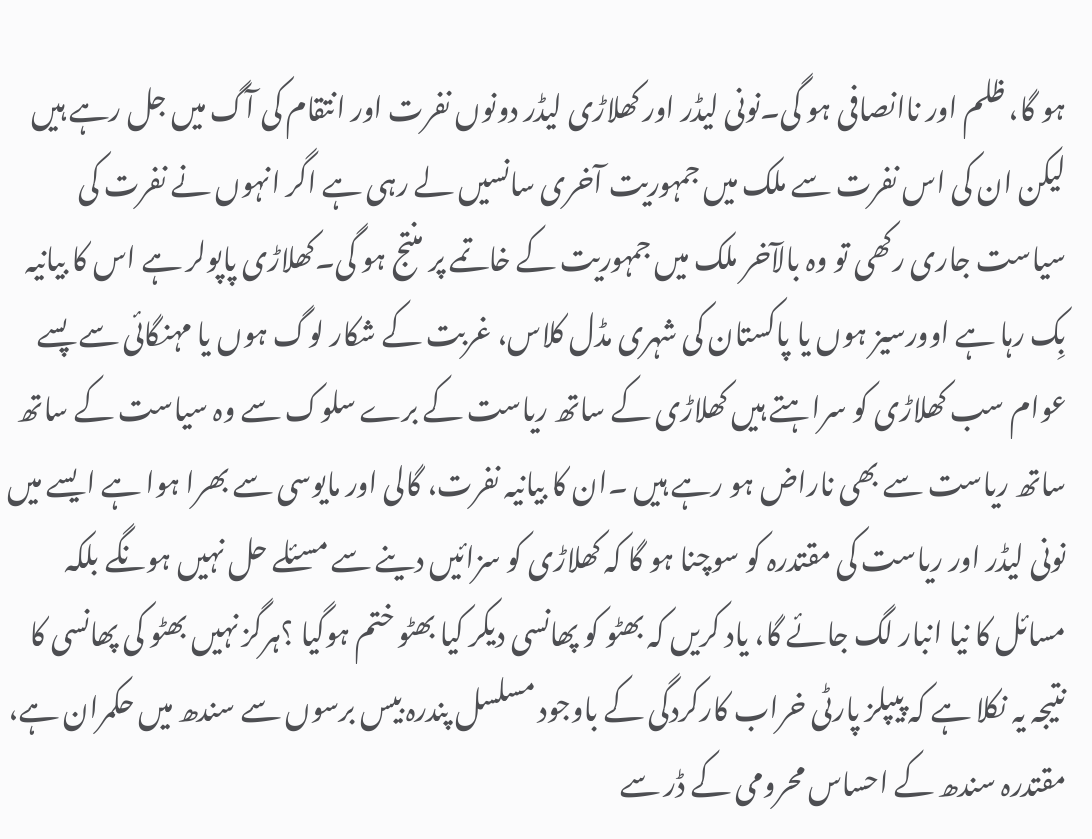ہو گا، ظلم اور ناانصافی ہو گی۔نونی لیڈر اور کھلاڑی لیڈر دونوں نفرت اور انتقام کی آگ میں جل رہے ہیں لیکن ان کی اس نفرت سے ملک میں جمہوریت آخری سانسیں لے رہی ہے اگر انہوں نے نفرت کی سیاست جاری رکھی تو وہ بالآخر ملک میں جمہوریت کے خاتمے پر منتج ہو گی۔کھلاڑی پاپولر ہے اس کا بیانیہ بِک رہا ہے اوورسیز ہوں یا پاکستان کی شہری مڈل کلاس، غربت کے شکار لوگ ہوں یا مہنگائی سے پسے عوام سب کھلاڑی کو سراہتے ہیں کھلاڑی کے ساتھ ریاست کے برے سلوک سے وہ سیاست کے ساتھ ساتھ ریاست سے بھی ناراض ہو رہے ہیں ۔ان کا بیانیہ نفرت، گالی اور مایوسی سے بھرا ہوا ہے ایسے میں نونی لیڈر اور ریاست کی مقتدرہ کو سوچنا ہو گا کہ کھلاڑی کو سزائیں دینے سے مسئلے حل نہیں ہونگے بلکہ مسائل کا نیا انبار لگ جائے گا، یاد کریں کہ بھٹو کو پھانسی دیکر کیا بھٹو ختم ہوگیا ؟ہرگز نہیں بھٹو کی پھانسی کا نتیجہ یہ نکلا ہے کہ پیپلز پارٹی خراب کارکردگی کے باوجود مسلسل پندرہ بیس برسوں سے سندھ میں حکمران ہے، مقتدرہ سندھ کے احساس محرومی کے ڈر سے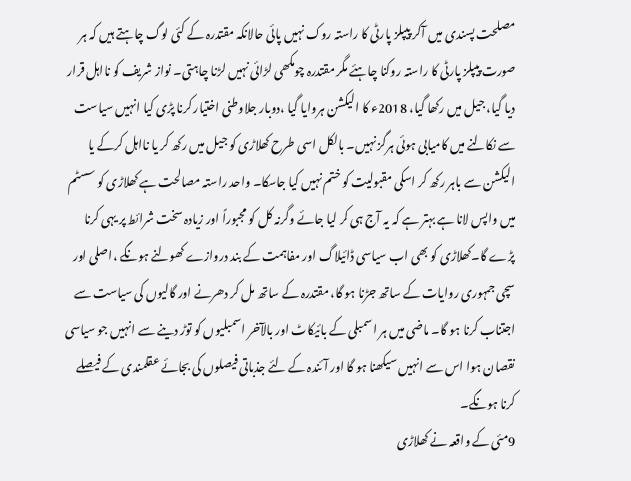مصلحت پسندی میں آکر پیپلز پارٹی کا راستہ روک نہیں پائی حالانکہ مقتدرہ کے کئی لوگ چاہتے ہیں کہ ہر صورت پیپلز پارٹی کا راستہ روکنا چاہئے مگر مقتدرہ چومکھی لڑائی نہیں لڑنا چاہتی۔ نواز شریف کو نااہل قرار دیا گیا، جیل میں رکھا گیا، 2018ء کا الیکشن ہروایا گیا ،دوبار جلاوطنی اختیار کرنا پڑی کیا انہیں سیاست سے نکالنے میں کامیابی ہوئی ہرگز نہیں۔ بالکل اسی طرح کھلاڑی کو جیل میں رکھ کر یا نااہل کرکے یا الیکشن سے باہر رکھ کر اسکی مقبولیت کو ختم نہیں کیا جاسکا۔ واحد راستہ مصالحت ہے کھلاڑی کو سسٹم میں واپس لانا ہے بہتر ہے کہ یہ آج ہی کر لیا جائے وگرنہ کل کو مجبوراً اور زیادہ سخت شرائط پر یہی کرنا پڑے گا۔کھلاڑی کو بھی اب سیاسی ڈائیلاگ اور مفاہمت کے بند دروازے کھولنے ہونگے ،اصلی اور سچی جمہوری روایات کے ساتھ جڑنا ہو گا، مقتدرہ کے ساتھ مل کر دھرنے اور گالیوں کی سیاست سے اجتناب کرنا ہو گا۔ ماضی میں ہر اسمبلی کے بائیکاٹ اور بالآخر اسمبلیوں کو توڑ دینے سے انہیں جو سیاسی نقصان ہوا اس سے انہیں سیکھنا ہو گا اور آئندہ کے لئے جذباتی فیصلوں کی بجائے عقلمندی کے فیصلے کرنا ہونگے۔
9مئی کے واقعہ نے کھلاڑی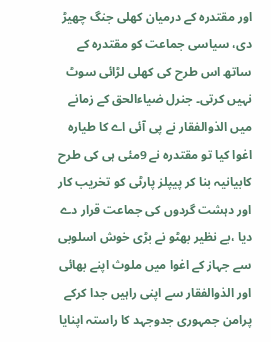اور مقتدرہ کے درمیان کھلی جنگ چھیڑ دی، سیاسی جماعت کو مقتدرہ کے ساتھ اس طرح کی کھلی لڑائی سوٹ نہیں کرتی۔ جنرل ضیاءالحق کے زمانے میں الذوالفقار نے پی آئی اے کا طیارہ اغوا کیا تو مقتدرہ نے 9مئی ہی کی طرح کابیانیہ بنا کر پیپلز پارٹی کو تخریب کار اور دہشت گردوں کی جماعت قرار دے دیا ،بے نظیر بھٹو نے بڑی خوش اسلوبی سے جہاز کے اغوا میں ملوث اپنے بھائی اور الذوالفقار سے اپنی راہیں جدا کرکے پرامن جمہوری جدوجہد کا راستہ اپنایا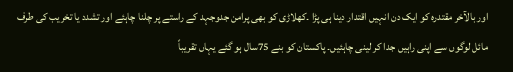اور بالآخر مقتدرہ کو ایک دن انہیں اقتدار دینا ہی پڑا ۔کھلاڑی کو بھی پرامن جدوجہد کے راستے پر چلنا چاہئے اور تشدد یا تخریب کی طرف مائل لوگوں سے اپنی راہیں جدا کر لینی چاہئیں۔ پاکستان کو بنے 75سال ہو گئے یہاں تقریباً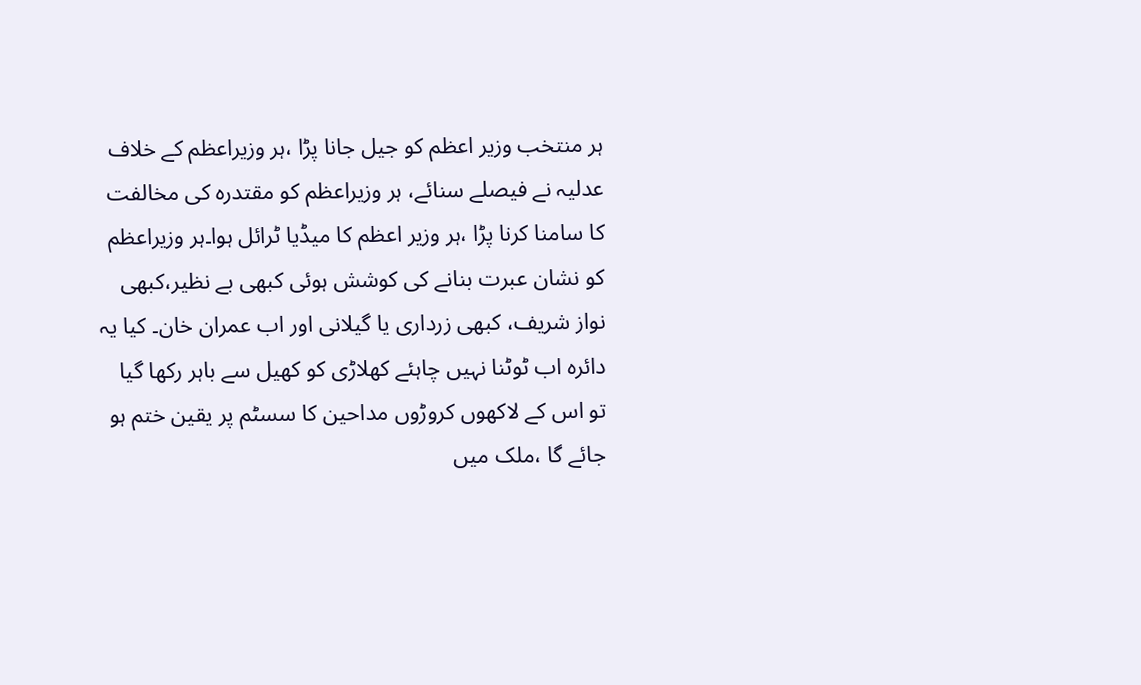ہر منتخب وزیر اعظم کو جیل جانا پڑا ،ہر وزیراعظم کے خلاف عدلیہ نے فیصلے سنائے، ہر وزیراعظم کو مقتدرہ کی مخالفت کا سامنا کرنا پڑا ،ہر وزیر اعظم کا میڈیا ٹرائل ہوا۔ہر وزیراعظم کو نشان عبرت بنانے کی کوشش ہوئی کبھی بے نظیر،کبھی نواز شریف، کبھی زرداری یا گیلانی اور اب عمران خان۔ کیا یہ دائرہ اب ٹوٹنا نہیں چاہئے کھلاڑی کو کھیل سے باہر رکھا گیا تو اس کے لاکھوں کروڑوں مداحین کا سسٹم پر یقین ختم ہو جائے گا ،ملک میں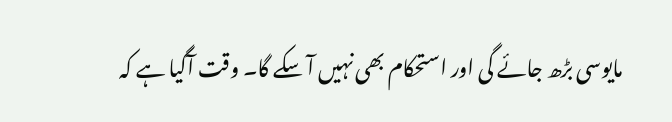مایوسی بڑھ جائے گی اور استحکام بھی نہیں آ سکے گا۔ وقت آگیا ہے کہ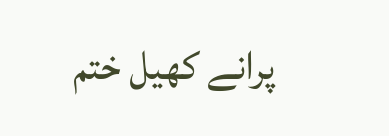پرانے کھیل ختم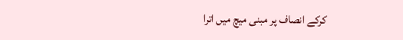کرکے انصاف پر مبنی میچ میں اترا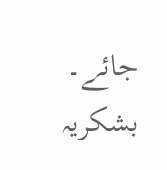جائے۔
بشکریہ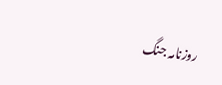روزنامہ جنگ